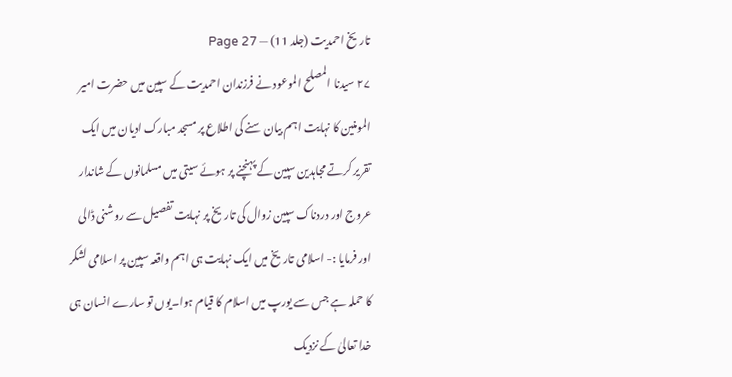تاریخ احمدیت (جلد 11) — Page 27
۲۷ سيدنا المصلح الموعود نے فرزندان احمدیت کے سپین میں حضرت امیر المومنین کا نہایت اہم بیان سنے کی اطلاع پر مسجد مبارک ادیان میں ایک تقریر کرتے مجاہدین سپین کے پہنچنے پر ہوئے سیتی میں مسلمانوں کے شاندار عروج اور دردناک سپین زوال کی تاریخ پر نہایت تفصیل سے روشنی ڈالی اور فرمایا :- اسلامی تاریخ میں ایک نہایت ہی اہم واقعہ سپین پر اسلامی لشکر کا حملہ ہے جس سے یورپ میں اسلام کا قیام ہوا۔یوں تو سارے انسان ہی خدا تعالیٰ کے نزدیک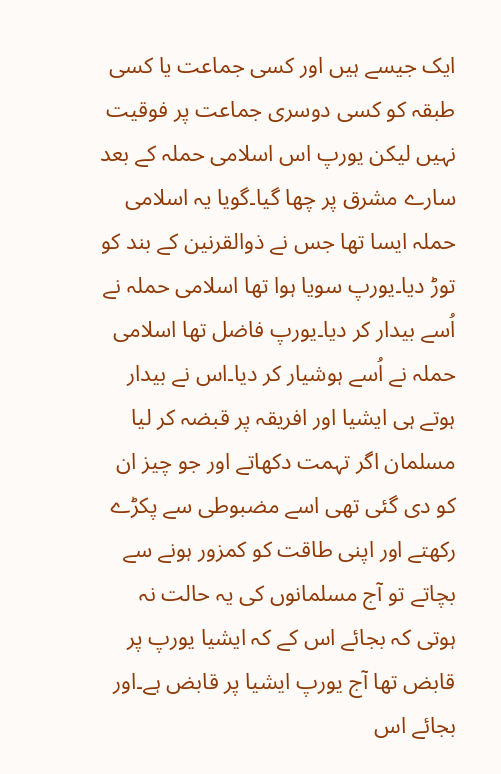ایک جیسے ہیں اور کسی جماعت یا کسی طبقہ کو کسی دوسری جماعت پر فوقیت نہیں لیکن یورپ اس اسلامی حملہ کے بعد سارے مشرق پر چھا گیا۔گویا یہ اسلامی حملہ ایسا تھا جس نے ذوالقرنین کے بند کو توڑ دیا۔یورپ سویا ہوا تھا اسلامی حملہ نے اُسے بیدار کر دیا۔یورپ فاضل تھا اسلامی حملہ نے اُسے ہوشیار کر دیا۔اس نے بیدار ہوتے ہی ایشیا اور افریقہ پر قبضہ کر لیا مسلمان اگر تہمت دکھاتے اور جو چیز ان کو دی گئی تھی اسے مضبوطی سے پکڑے رکھتے اور اپنی طاقت کو کمزور ہونے سے بچاتے تو آج مسلمانوں کی یہ حالت نہ ہوتی کہ بجائے اس کے کہ ایشیا یورپ پر قابض تھا آج یورپ ایشیا پر قابض ہے۔اور بجائے اس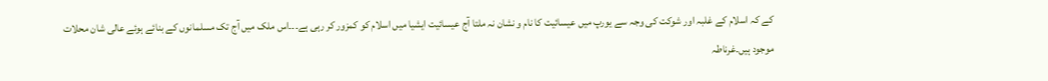کے کہ اسلام کے غلبہ اور شوکت کی وجہ سے یورپ میں عیسائیت کا نام و نشان نہ ملتا آج عیسائیت ایشیا میں اسلام کو کمزور کر رہی ہے۔۔۔اس ملک میں آج تک مسلمانوں کے بنائے ہوئے عالی شان محلات موجود ہیں۔غرناطہ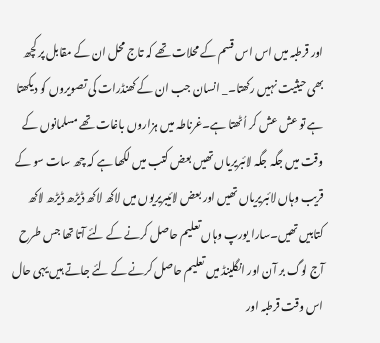اور قرطبہ میں اس اس قسم کے محلات تھے کہ تاج محل ان کے مقابل پر کچھ بھی حیثیت نہیں رکھتا۔_ انسان جب ان کے کھنڈرات کی تصویروں کو دیکھتا ہے تو عش عش کر اُٹھتا ہے۔غرناطہ میں ہزاروں باغات تھے مسلمانوں کے وقت میں جگہ جگہ لائبریریاں تھیں بعض کتب میں لکھا ہے کہ چھ سات سو کے قریب وہاں لائبریریاں تھیں اور بعض لائیبریریوں میں لاکھ لاکھ ڈیڑھ ڈیڑھ لاکھ کتابیں تھیں۔سارا یورپ وہاں تعلیم حاصل کرنے کے لئے آتا تھا جس طرح آج لوگ بر آن اور انگلینڈ میں تعلیم حاصل کرنے کے لئے جاتے ہیں یہی حال اس وقت قرطبہ اور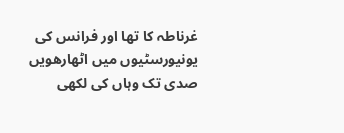غرناطہ کا تھا اور فرانس کی یونیورسٹیوں میں اٹھارھویں صدی تک وہاں کی لکھی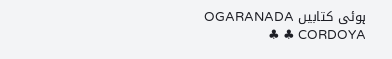ہوئی کتابیں OGARANADA ♣ CORDOYA ♣